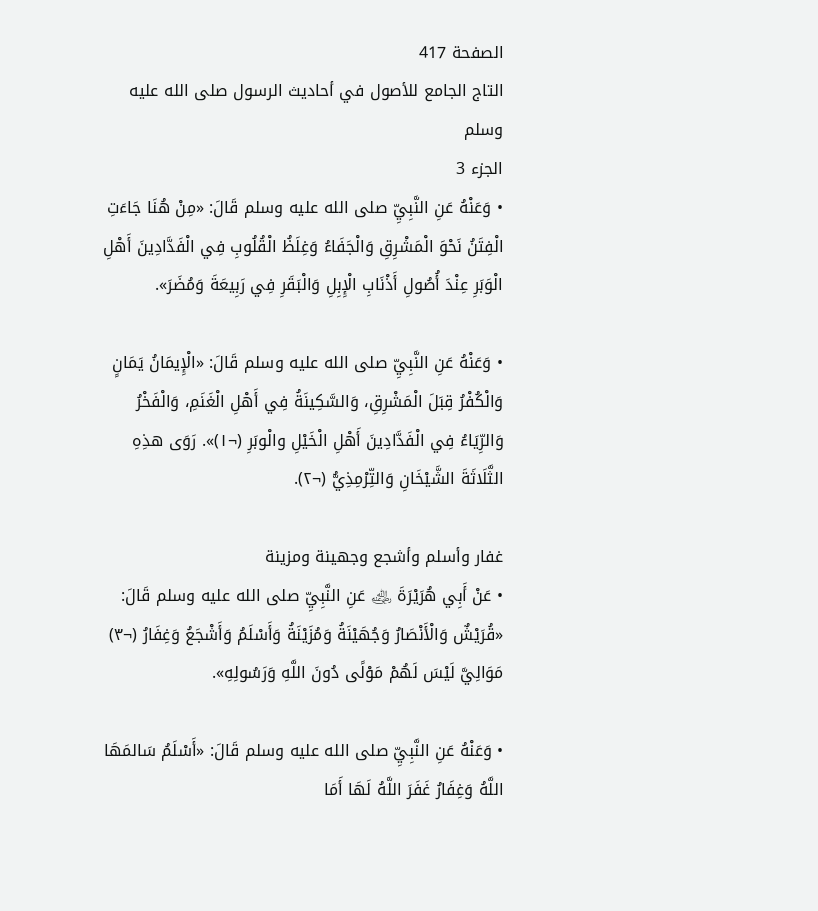الصفحة 417
التاج الجامع للأصول في أحاديث الرسول صلى الله عليه وسلم
الجزء 3
• وَعَنْهُ عَنِ النَّبِيِّ صلى الله عليه وسلم قَالَ: «مِنْ هُنَا جَاءَتِ الْفِتَنُ نَحْوَ الْمَشْرِقِ وَالْجَفَاءُ وَغِلَظُ الْقُلُوبِ فِي الْفَدَّادِينَ أَهْلِ الْوَبَرِ عِنْدَ أُصُولِ أَذْنَابِ الْإِبِلِ وَالْبَقَرِ فِي رَبِيعَةَ وَمُضَرَ».

• وَعَنْهُ عَنِ النَّبِيِّ صلى الله عليه وسلم قَالَ: «الْإِيمَانُ يَمَانٍ وَالْكُفْرُ قِبَلَ الْمَشْرِقِ، وَالسَّكِينَةُ فِي أَهْلِ الْغَنَمِ، وَالْفَخْرُ وَالرِّيَاءُ فِي الْفَدَّادِينَ أَهْلِ الْخَيْلِ والْوبَرِ (¬١)». رَوَى هذِهِ الثَّلَاثَةَ الشَّيْخَانِ وَالتِّرْمِذِيُّ (¬٢).

غفار وأسلم وأشجع وجهينة ومزينة
• عَنْ أَبِي هُرَيْرَةَ ﵁ عَنِ النَّبِيِّ صلى الله عليه وسلم قَالَ: «قُرَيْشٌ وَالْأَنْصَارُ وَجُهَيْنَةُ وَمُزَيْنَةُ وَأَسْلَمُ وَأَشْجَعُ وَغِفَارُ (¬٣) مَوَالِيَّ لَيْسَ لَهُمْ مَوْلًى دُونَ اللَّهِ وَرَسُولِهِ».

• وَعَنْهُ عَنِ النَّبِيِّ صلى الله عليه وسلم قَالَ: «أَسْلَمُ سَالمَهَا اللَّهُ وَغِفَارُ غَفَرَ اللَّهُ لَهَا أَمَا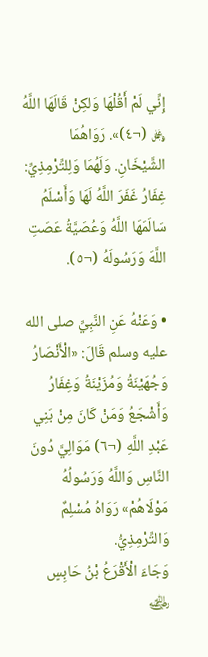إِنِّي لَمْ أَقُلْهَا وَلكِنْ قَالَهَا اللَّهُ ﷿ (¬٤)». رَوَاهُمَا الشَّيْخَانِ. وَلَهُمَا وَلِلتِّرْمِذِيِّ: غِفَارُ غَفَرَ اللَّهُ لَهَا وَأَسْلَمُ سَالَمَهَا اللَّهُ وَعُصَيَّةُ عَصَتِ اللَّهَ وَرَسُولَهُ (¬٥).

• وَعَنْهُ عَنِ النَّبِيِّ صلى الله عليه وسلم قَالَ: «الْأَنْصَارُ وَجُهَيْنَةُ وَمُزَيْنَةُ وَغِفَارُ وَأَشْجَعُ وَمَنْ كَانَ مِنْ بَنِي عَبْدِ اللَّهِ (¬٦) مَوَالِيَّ دُونَ النَّاسِ وَاللَّهُ وَرَسُولُهُ مَوْلَاهُمْ» رَوَاهُ مُسْلِمٌ وَالتِّرْمِذِيُّ.
وَجَاءَ الْأَقْرَعُ بْنُ حَابِسٍ ﵁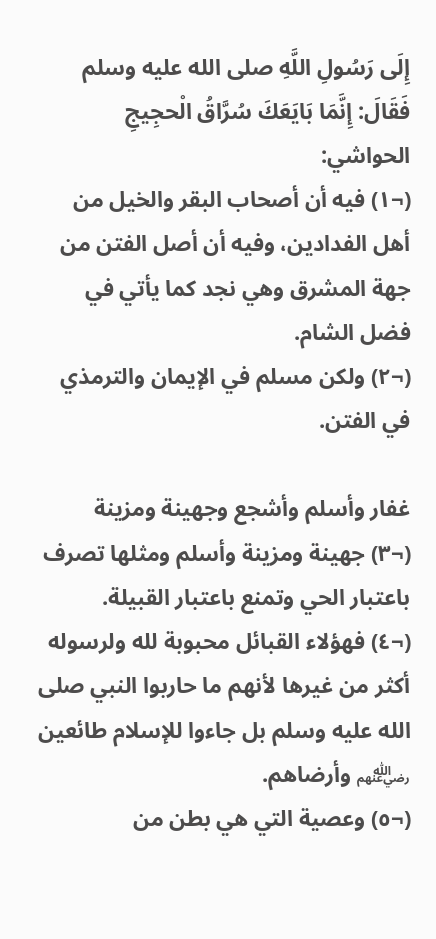إِلَى رَسُولِ اللَّهِ صلى الله عليه وسلم فَقَالَ: إِنَّمَا بَايَعَكَ سُرَّاقُ الْحجِيجِ
الحواشي:
(¬١) فيه أن أصحاب البقر والخيل من أهل الفدادين، وفيه أن أصل الفتن من جهة المشرق وهي نجد كما يأتي في فضل الشام.
(¬٢) ولكن مسلم في الإيمان والترمذي في الفتن.

غفار وأسلم وأشجع وجهينة ومزينة
(¬٣) جهينة ومزينة وأسلم ومثلها تصرف باعتبار الحي وتمنع باعتبار القبيلة.
(¬٤) فهؤلاء القبائل محبوبة لله ولرسوله أكثر من غيرها لأنهم ما حاربوا النبي صلى الله عليه وسلم بل جاءوا للإسلام طائعين ﵃ وأرضاهم.
(¬٥) وعصية التي هي بطن من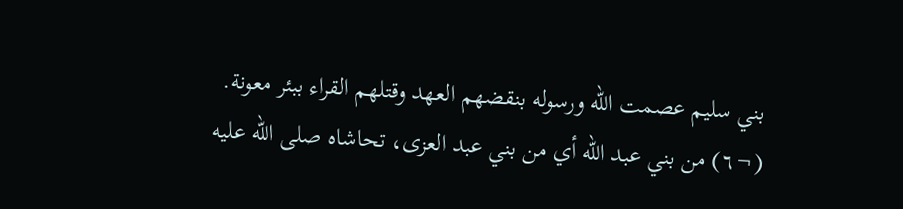بني سليم عصمت الله ورسوله بنقضهم العهد وقتلهم القراء ببئر معونة.
(¬٦) من بني عبد الله أي من بني عبد العزى، تحاشاه صلى الله عليه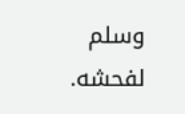وسلم لفحشه.